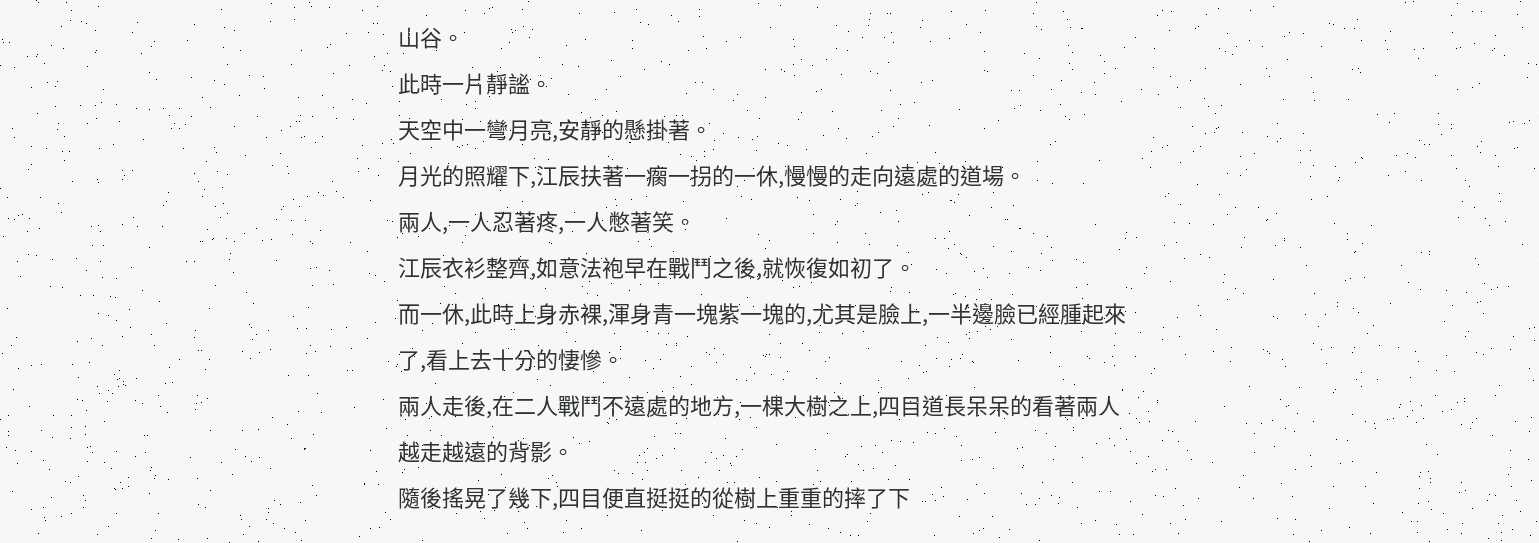山谷。
此時一片靜謐。
天空中一彎月亮,安靜的懸掛著。
月光的照耀下,江辰扶著一瘸一拐的一休,慢慢的走向遠處的道場。
兩人,一人忍著疼,一人憋著笑。
江辰衣衫整齊,如意法袍早在戰鬥之後,就恢復如初了。
而一休,此時上身赤裸,渾身青一塊紫一塊的,尤其是臉上,一半邊臉已經腫起來了,看上去十分的悽慘。
兩人走後,在二人戰鬥不遠處的地方,一棵大樹之上,四目道長呆呆的看著兩人越走越遠的背影。
隨後搖晃了幾下,四目便直挺挺的從樹上重重的摔了下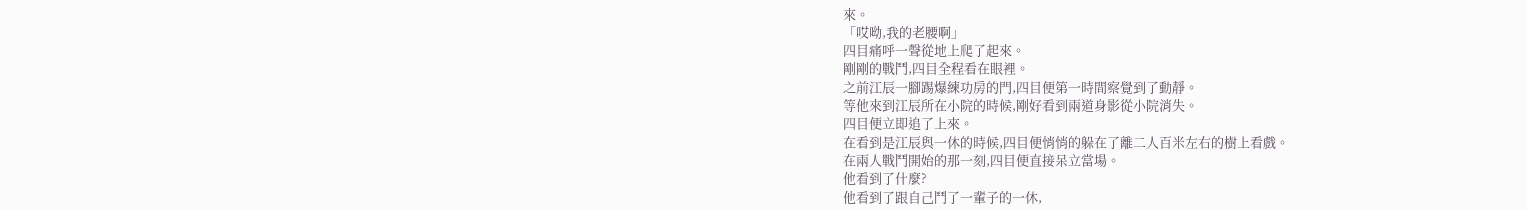來。
「哎呦,我的老腰啊」
四目痛呼一聲從地上爬了起來。
剛剛的戰鬥,四目全程看在眼裡。
之前江辰一腳踢爆練功房的門,四目便第一時間察覺到了動靜。
等他來到江辰所在小院的時候,剛好看到兩道身影從小院消失。
四目便立即追了上來。
在看到是江辰與一休的時候,四目便悄悄的躲在了離二人百米左右的樹上看戲。
在兩人戰鬥開始的那一刻,四目便直接呆立當場。
他看到了什麼?
他看到了跟自己鬥了一輩子的一休,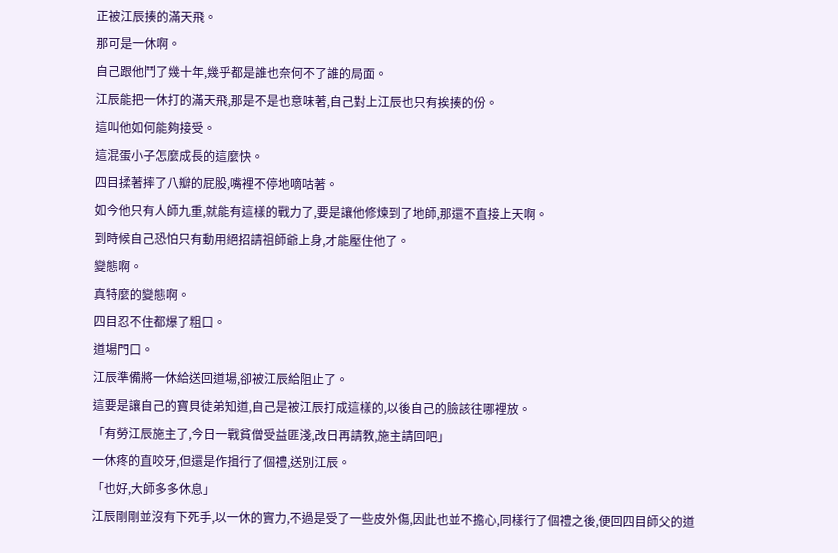正被江辰揍的滿天飛。
那可是一休啊。
自己跟他鬥了幾十年,幾乎都是誰也奈何不了誰的局面。
江辰能把一休打的滿天飛,那是不是也意味著,自己對上江辰也只有挨揍的份。
這叫他如何能夠接受。
這混蛋小子怎麼成長的這麼快。
四目揉著摔了八瓣的屁股,嘴裡不停地嘀咕著。
如今他只有人師九重,就能有這樣的戰力了,要是讓他修煉到了地師,那還不直接上天啊。
到時候自己恐怕只有動用絕招請祖師爺上身,才能壓住他了。
變態啊。
真特麼的變態啊。
四目忍不住都爆了粗口。
道場門口。
江辰準備將一休給送回道場,卻被江辰給阻止了。
這要是讓自己的寶貝徒弟知道,自己是被江辰打成這樣的,以後自己的臉該往哪裡放。
「有勞江辰施主了,今日一戰貧僧受益匪淺,改日再請教,施主請回吧」
一休疼的直咬牙,但還是作揖行了個禮,送別江辰。
「也好,大師多多休息」
江辰剛剛並沒有下死手,以一休的實力,不過是受了一些皮外傷,因此也並不擔心,同樣行了個禮之後,便回四目師父的道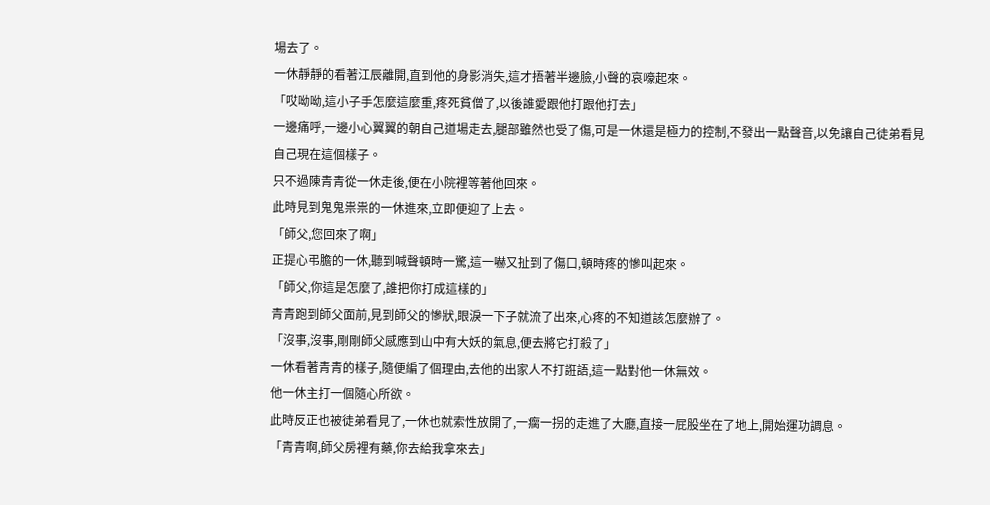場去了。
一休靜靜的看著江辰離開,直到他的身影消失,這才捂著半邊臉,小聲的哀嚎起來。
「哎呦呦,這小子手怎麼這麼重,疼死貧僧了,以後誰愛跟他打跟他打去」
一邊痛呼,一邊小心翼翼的朝自己道場走去,腿部雖然也受了傷,可是一休還是極力的控制,不發出一點聲音,以免讓自己徒弟看見自己現在這個樣子。
只不過陳青青從一休走後,便在小院裡等著他回來。
此時見到鬼鬼祟祟的一休進來,立即便迎了上去。
「師父,您回來了啊」
正提心弔膽的一休,聽到喊聲頓時一驚,這一嚇又扯到了傷口,頓時疼的慘叫起來。
「師父,你這是怎麼了,誰把你打成這樣的」
青青跑到師父面前,見到師父的慘狀,眼淚一下子就流了出來,心疼的不知道該怎麼辦了。
「沒事,沒事,剛剛師父感應到山中有大妖的氣息,便去將它打殺了」
一休看著青青的樣子,隨便編了個理由,去他的出家人不打誑語,這一點對他一休無效。
他一休主打一個隨心所欲。
此時反正也被徒弟看見了,一休也就索性放開了,一瘸一拐的走進了大廳,直接一屁股坐在了地上,開始運功調息。
「青青啊,師父房裡有藥,你去給我拿來去」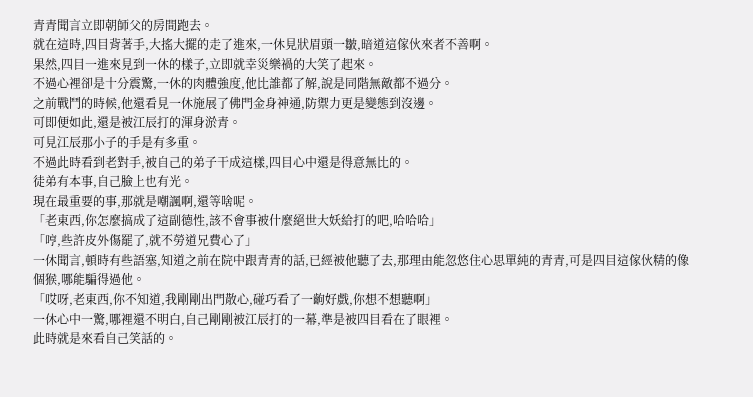青青聞言立即朝師父的房間跑去。
就在這時,四目背著手,大搖大擺的走了進來,一休見狀眉頭一皺,暗道這傢伙來者不善啊。
果然,四目一進來見到一休的樣子,立即就幸災樂禍的大笑了起來。
不過心裡卻是十分震驚,一休的肉體強度,他比誰都了解,說是同階無敵都不過分。
之前戰鬥的時候,他還看見一休施展了佛門金身神通,防禦力更是變態到沒邊。
可即便如此,還是被江辰打的渾身淤青。
可見江辰那小子的手是有多重。
不過此時看到老對手,被自己的弟子干成這樣,四目心中還是得意無比的。
徒弟有本事,自己臉上也有光。
現在最重要的事,那就是嘲諷啊,還等啥呢。
「老東西,你怎麼搞成了這副德性,該不會事被什麼絕世大妖給打的吧,哈哈哈」
「哼,些許皮外傷罷了,就不勞道兄費心了」
一休聞言,頓時有些語塞,知道之前在院中跟青青的話,已經被他聽了去,那理由能忽悠住心思單純的青青,可是四目這傢伙精的像個猴,哪能騙得過他。
「哎呀,老東西,你不知道,我剛剛出門散心,碰巧看了一齣好戲,你想不想聽啊」
一休心中一驚,哪裡還不明白,自己剛剛被江辰打的一幕,準是被四目看在了眼裡。
此時就是來看自己笑話的。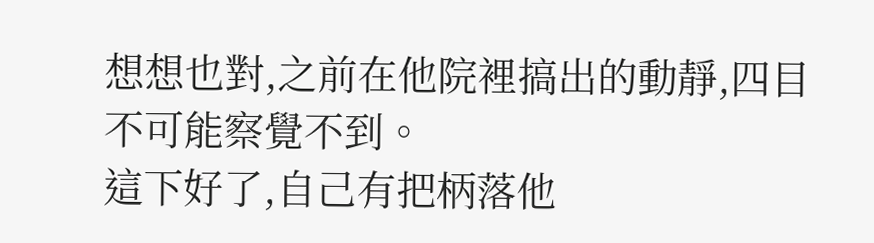想想也對,之前在他院裡搞出的動靜,四目不可能察覺不到。
這下好了,自己有把柄落他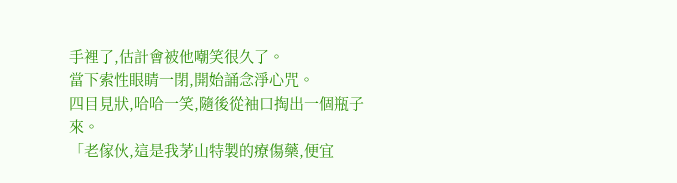手裡了,估計會被他嘲笑很久了。
當下索性眼睛一閉,開始誦念淨心咒。
四目見狀,哈哈一笑,隨後從袖口掏出一個瓶子來。
「老傢伙,這是我茅山特製的療傷藥,便宜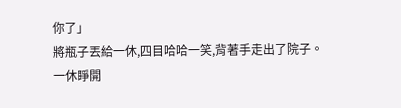你了」
將瓶子丟給一休,四目哈哈一笑,背著手走出了院子。
一休睜開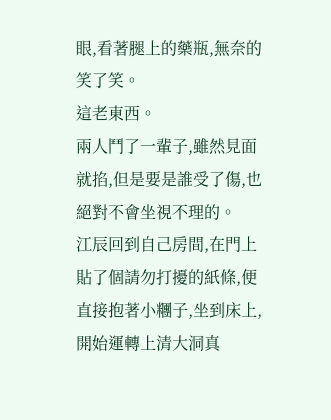眼,看著腿上的藥瓶,無奈的笑了笑。
這老東西。
兩人鬥了一輩子,雖然見面就掐,但是要是誰受了傷,也絕對不會坐視不理的。
江辰回到自己房間,在門上貼了個請勿打擾的紙條,便直接抱著小糰子,坐到床上,開始運轉上清大洞真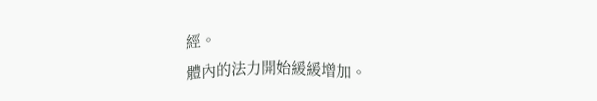經。
體內的法力開始緩緩增加。